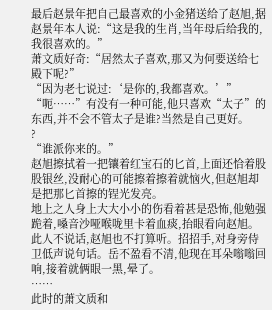最后赵景年把自己最喜欢的小金猪送给了赵旭,据赵景年本人说:“这是我的生肖,当年母后给我的,我很喜欢的。”
萧文质好奇:“居然太子喜欢,那又为何要送给七殿下呢?”
“因为老七说过:‘是你的,我都喜欢。’”
“呃……”有没有一种可能,他只喜欢“太子”的东西,并不会不管太子是谁?当然是自己更好。
?
“谁派你来的。”
赵旭擦拭着一把镶着红宝石的匕首,上面还恰着股股银丝,没耐心的可能擦着擦着就恼火,但赵旭却是把那匕首擦的锃光发亮。
地上之人身上大大小小的伤看着甚是恐怖,他勉强跪着,嗓音沙哑喉咙里卡着血痰,抬眼看向赵旭。
此人不说话,赵旭也不打算听。招招手,对身旁侍卫低声说句话。岳不盈看不清,他现在耳朵嗡嗡回响,接着就俩眼一黑,晕了。
……
此时的萧文质和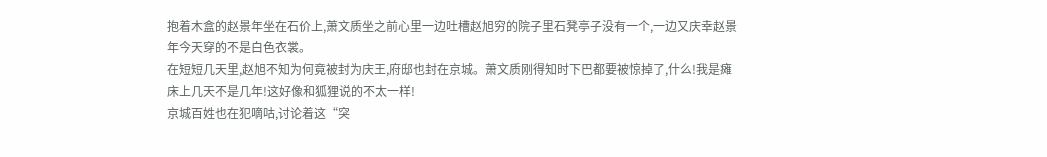抱着木盒的赵景年坐在石价上,萧文质坐之前心里一边吐槽赵旭穷的院子里石凳亭子没有一个,一边又庆幸赵景年今天穿的不是白色衣裳。
在短短几天里,赵旭不知为何竟被封为庆王,府邸也封在京城。萧文质刚得知时下巴都要被惊掉了,什么!我是瘫床上几天不是几年!这好像和狐狸说的不太一样!
京城百姓也在犯嘀咕,讨论着这“突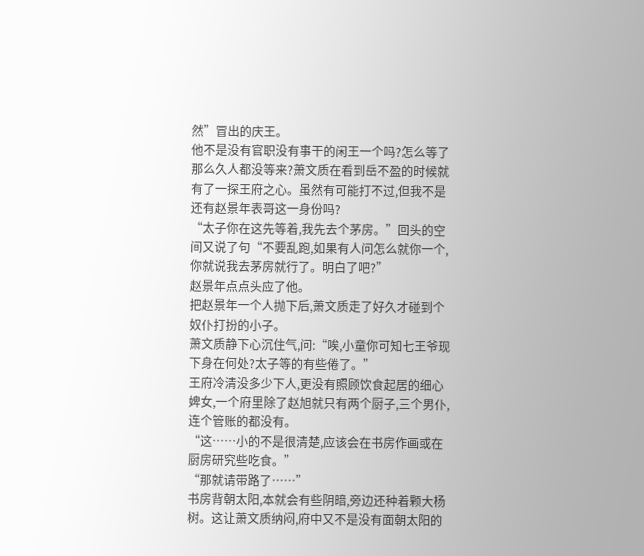然”冒出的庆王。
他不是没有官职没有事干的闲王一个吗?怎么等了那么久人都没等来?萧文质在看到岳不盈的时候就有了一探王府之心。虽然有可能打不过,但我不是还有赵景年表哥这一身份吗?
“太子你在这先等着,我先去个茅房。”回头的空间又说了句“不要乱跑,如果有人问怎么就你一个,你就说我去茅房就行了。明白了吧?”
赵景年点点头应了他。
把赵景年一个人抛下后,萧文质走了好久才碰到个奴仆打扮的小子。
萧文质静下心沉住气,问:“唉,小童你可知七王爷现下身在何处?太子等的有些倦了。”
王府冷清没多少下人,更没有照顾饮食起居的细心婢女,一个府里除了赵旭就只有两个厨子,三个男仆,连个管账的都没有。
“这……小的不是很清楚,应该会在书房作画或在厨房研究些吃食。”
“那就请带路了……”
书房背朝太阳,本就会有些阴暗,旁边还种着颗大杨树。这让萧文质纳闷,府中又不是没有面朝太阳的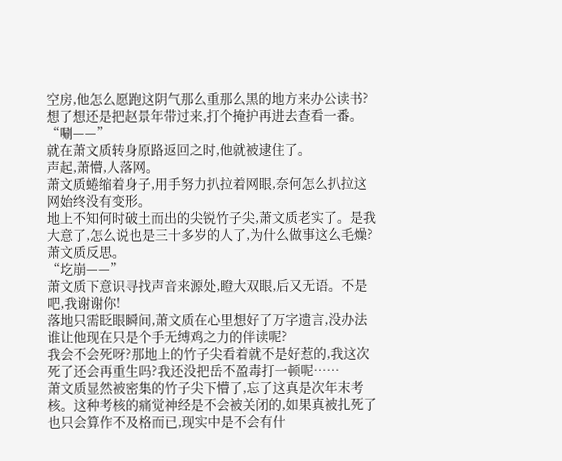空房,他怎么愿跑这阴气那么重那么黑的地方来办公读书?
想了想还是把赵景年带过来,打个掩护再进去查看一番。
“唰——”
就在萧文质转身原路返回之时,他就被逮住了。
声起,萧懵,人落网。
萧文质蜷缩着身子,用手努力扒拉着网眼,奈何怎么扒拉这网始终没有变形。
地上不知何时破土而出的尖锐竹子尖,萧文质老实了。是我大意了,怎么说也是三十多岁的人了,为什么做事这么毛燥?萧文质反思。
“圪崩——”
萧文质下意识寻找声音来源处,瞪大双眼,后又无语。不是吧,我谢谢你!
落地只需眨眼瞬间,萧文质在心里想好了万字遗言,没办法谁让他现在只是个手无缚鸡之力的伴读呢?
我会不会死呀?那地上的竹子尖看着就不是好惹的,我这次死了还会再重生吗?我还没把岳不盈毒打一顿呢……
萧文质显然被密集的竹子尖下懵了,忘了这真是次年末考核。这种考核的痛觉神经是不会被关闭的,如果真被扎死了也只会算作不及格而已,现实中是不会有什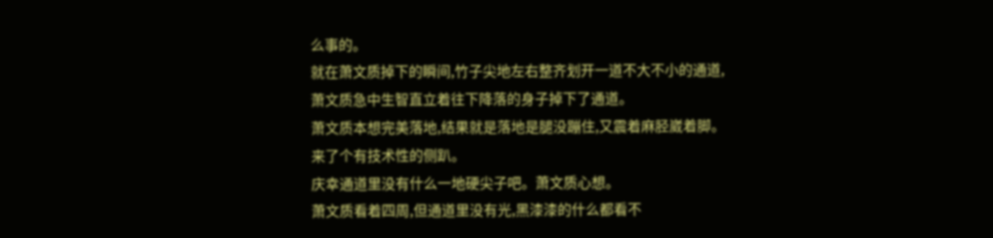么事的。
就在萧文质掉下的瞬间,竹子尖地左右整齐划开一道不大不小的通道,萧文质急中生智直立着往下降落的身子掉下了通道。
萧文质本想完美落地,结果就是落地是腿没蹦住,又震着麻胫崴着脚。来了个有技术性的侧趴。
庆幸通道里没有什么一地硬尖子吧。萧文质心想。
萧文质看着四周,但通道里没有光,黑漆漆的什么都看不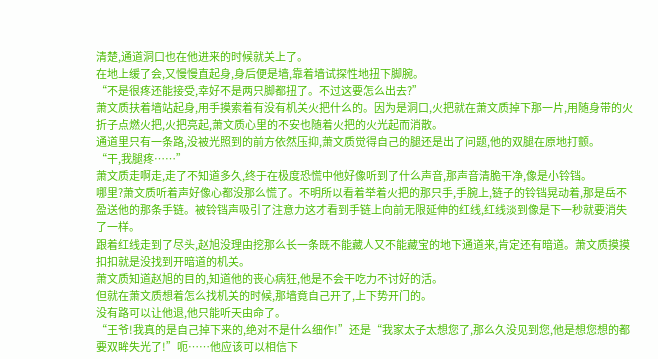清楚,通道洞口也在他进来的时候就关上了。
在地上缓了会,又慢慢直起身,身后便是墙,靠着墙试探性地扭下脚腕。
“不是很疼还能接受,幸好不是两只脚都扭了。不过这要怎么出去?”
萧文质扶着墙站起身,用手摸索着有没有机关火把什么的。因为是洞口,火把就在萧文质掉下那一片,用随身带的火折子点燃火把,火把亮起,萧文质心里的不安也随着火把的火光起而消散。
通道里只有一条路,没被光照到的前方依然压抑,萧文质觉得自己的腿还是出了问题,他的双腿在原地打颤。
“干,我腿疼……”
萧文质走啊走,走了不知道多久,终于在极度恐慌中他好像听到了什么声音,那声音清脆干净,像是小铃铛。
哪里?萧文质听着声好像心都没那么慌了。不明所以看着举着火把的那只手,手腕上,链子的铃铛晃动着,那是岳不盈送他的那条手链。被铃铛声吸引了注意力这才看到手链上向前无限延伸的红线,红线淡到像是下一秒就要消失了一样。
跟着红线走到了尽头,赵旭没理由挖那么长一条既不能藏人又不能藏宝的地下通道来,肯定还有暗道。萧文质摸摸扣扣就是没找到开暗道的机关。
萧文质知道赵旭的目的,知道他的丧心病狂,他是不会干吃力不讨好的活。
但就在萧文质想着怎么找机关的时候,那墙竟自己开了,上下势开门的。
没有路可以让他退,他只能听天由命了。
“王爷!我真的是自己掉下来的,绝对不是什么细作!”还是“我家太子太想您了,那么久没见到您,他是想您想的都要双眸失光了!”呃……他应该可以相信下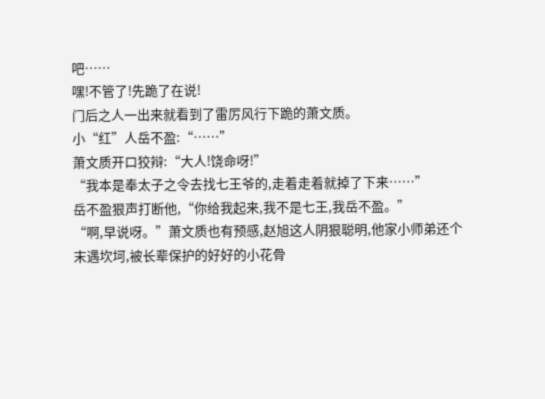吧……
嘿!不管了!先跪了在说!
门后之人一出来就看到了雷厉风行下跪的萧文质。
小“红”人岳不盈:“……”
萧文质开口狡辩:“大人!饶命呀!”
“我本是奉太子之令去找七王爷的,走着走着就掉了下来……”
岳不盈狠声打断他,“你给我起来,我不是七王,我岳不盈。”
“啊,早说呀。”萧文质也有预感,赵旭这人阴狠聪明,他家小师弟还个末遇坎坷,被长辈保护的好好的小花骨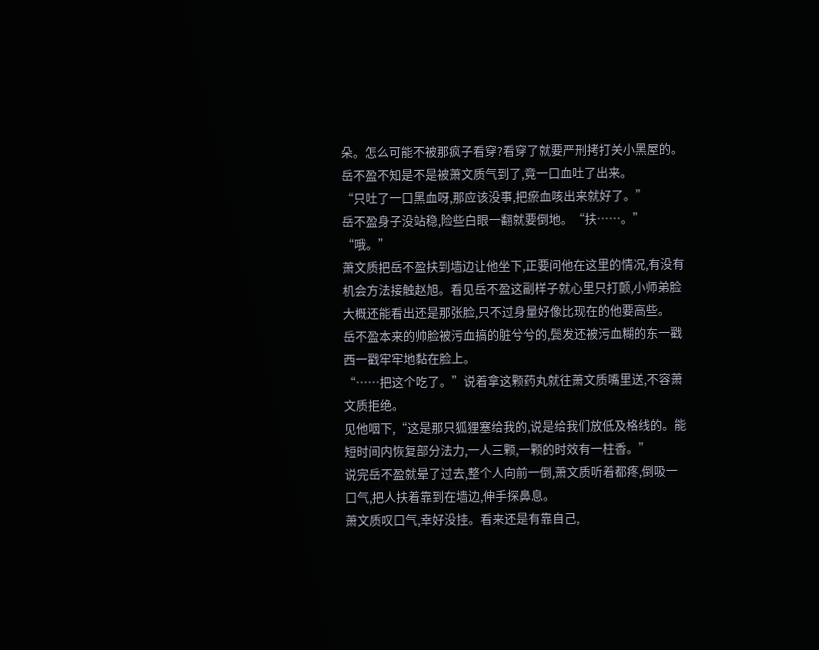朵。怎么可能不被那疯子看穿?看穿了就要严刑拷打关小黑屋的。
岳不盈不知是不是被萧文质气到了,竟一口血吐了出来。
“只吐了一口黑血呀,那应该没事,把瘀血咳出来就好了。”
岳不盈身子没站稳,险些白眼一翻就要倒地。“扶……。”
“哦。”
萧文质把岳不盈扶到墙边让他坐下,正要问他在这里的情况,有没有机会方法接触赵旭。看见岳不盈这副样子就心里只打颤,小师弟脸大概还能看出还是那张脸,只不过身量好像比现在的他要高些。
岳不盈本来的帅脸被污血搞的脏兮兮的,鬓发还被污血糊的东一戳西一戳牢牢地黏在脸上。
“……把这个吃了。”说着拿这颗药丸就往萧文质嘴里送,不容萧文质拒绝。
见他咽下,“这是那只狐狸塞给我的,说是给我们放低及格线的。能短时间内恢复部分法力,一人三颗,一颗的时效有一柱香。”
说完岳不盈就晕了过去,整个人向前一倒,萧文质听着都疼,倒吸一口气,把人扶着靠到在墙边,伸手探鼻息。
萧文质叹口气,幸好没挂。看来还是有靠自己,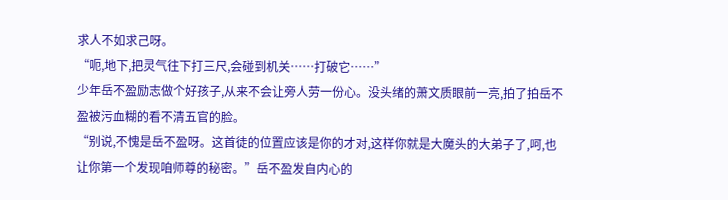求人不如求己呀。
“呃,地下,把灵气往下打三尺,会碰到机关……打破它……”
少年岳不盈励志做个好孩子,从来不会让旁人劳一份心。没头绪的萧文质眼前一亮,拍了拍岳不盈被污血糊的看不清五官的脸。
“别说,不愧是岳不盈呀。这首徒的位置应该是你的才对,这样你就是大魔头的大弟子了,呵,也让你第一个发现咱师尊的秘密。”岳不盈发自内心的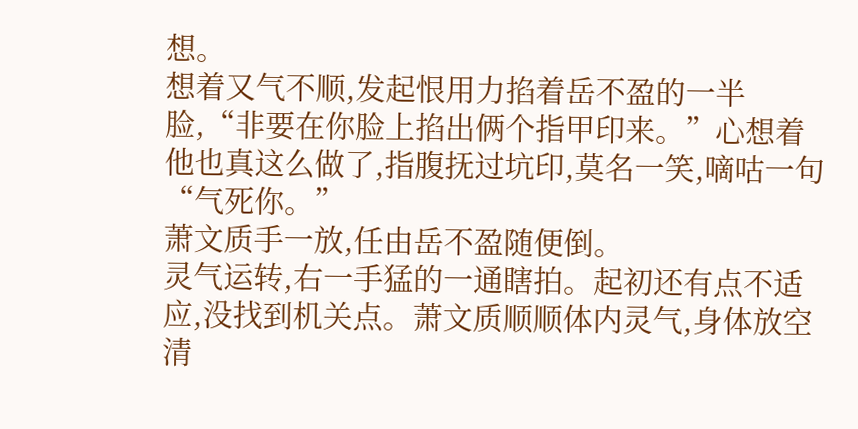想。
想着又气不顺,发起恨用力掐着岳不盈的一半脸,“非要在你脸上掐出俩个指甲印来。”心想着他也真这么做了,指腹抚过坑印,莫名一笑,嘀咕一句“气死你。”
萧文质手一放,任由岳不盈随便倒。
灵气运转,右一手猛的一通瞎拍。起初还有点不适应,没找到机关点。萧文质顺顺体内灵气,身体放空清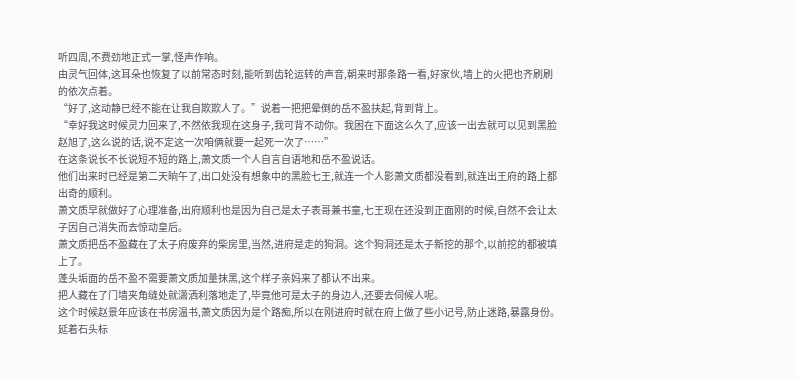听四周,不费劲地正式一掌,怪声作响。
由灵气回体,这耳朵也恢复了以前常态时刻,能听到齿轮运转的声音,朝来时那条路一看,好家伙,墙上的火把也齐刷刷的依次点着。
“好了,这动静已经不能在让我自欺欺人了。”说着一把把晕倒的岳不盈扶起,背到背上。
“幸好我这时候灵力回来了,不然依我现在这身子,我可背不动你。我困在下面这么久了,应该一出去就可以见到黑脸赵旭了,这么说的话,说不定这一次咱俩就要一起死一次了……”
在这条说长不长说短不短的路上,萧文质一个人自言自语地和岳不盈说话。
他们出来时已经是第二天晌午了,出口处没有想象中的黑脸七王,就连一个人影萧文质都没看到,就连出王府的路上都出奇的顺利。
萧文质早就做好了心理准备,出府顺利也是因为自己是太子表哥兼书童,七王现在还没到正面刚的时候,自然不会让太子因自己消失而去惊动皇后。
萧文质把岳不盈藏在了太子府废弃的柴房里,当然,进府是走的狗洞。这个狗洞还是太子新挖的那个,以前挖的都被填上了。
蓬头垢面的岳不盈不需要萧文质加量抹黑,这个样子亲妈来了都认不出来。
把人藏在了门墙夹角缝处就潇洒利落地走了,毕竟他可是太子的身边人,还要去伺候人呢。
这个时候赵景年应该在书房温书,萧文质因为是个路痴,所以在刚进府时就在府上做了些小记号,防止迷路,暴露身份。
延着石头标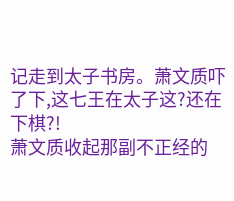记走到太子书房。萧文质吓了下,这七王在太子这?还在下棋?!
萧文质收起那副不正经的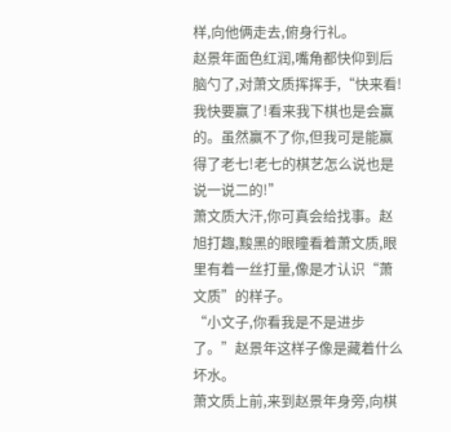样,向他俩走去,俯身行礼。
赵景年面色红润,嘴角都快仰到后脑勺了,对萧文质挥挥手,“快来看!我快要赢了!看来我下棋也是会赢的。虽然赢不了你,但我可是能赢得了老七!老七的棋艺怎么说也是说一说二的!”
萧文质大汗,你可真会给找事。赵旭打趣,黢黑的眼瞳看着萧文质,眼里有着一丝打量,像是才认识“萧文质”的样子。
“小文子,你看我是不是进步了。”赵景年这样子像是藏着什么坏水。
萧文质上前,来到赵景年身旁,向棋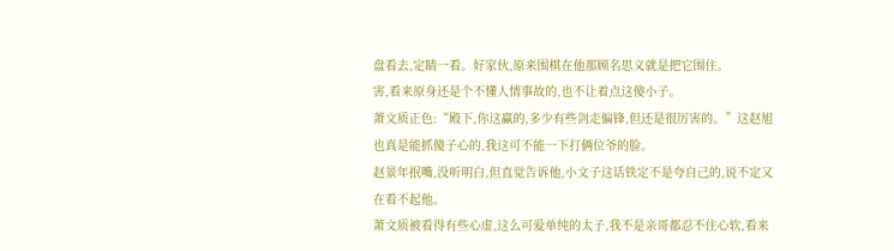盘看去,定睛一看。好家伙,原来围棋在他那顾名思义就是把它围住。
害,看来原身还是个不懂人情事故的,也不让着点这傻小子。
萧文质正色:“殿下,你这赢的,多少有些剑走偏锋,但还是很厉害的。”这赵旭也真是能抓傻子心的,我这可不能一下打俩位爷的脸。
赵景年抿嘴,没听明白,但直觉告诉他,小文子这话铁定不是夸自己的,说不定又在看不起他。
萧文质被看得有些心虚,这么可爱单纯的太子,我不是亲哥都忍不住心软,看来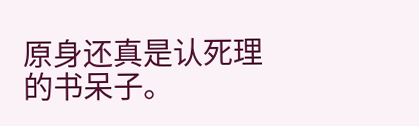原身还真是认死理的书呆子。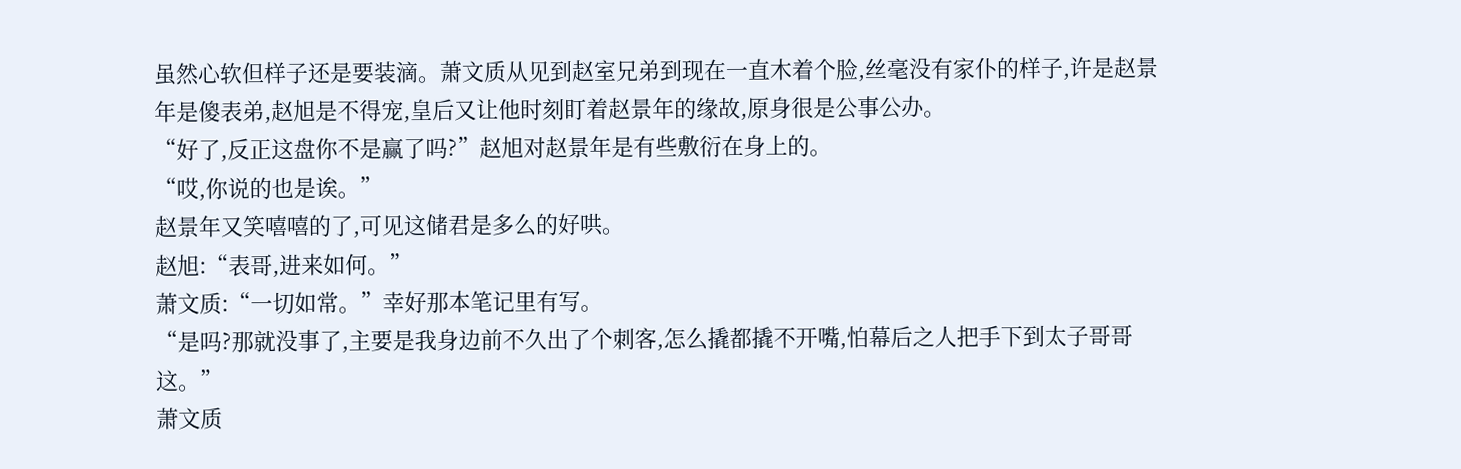虽然心软但样子还是要装滴。萧文质从见到赵室兄弟到现在一直木着个脸,丝毫没有家仆的样子,许是赵景年是傻表弟,赵旭是不得宠,皇后又让他时刻盯着赵景年的缘故,原身很是公事公办。
“好了,反正这盘你不是赢了吗?”赵旭对赵景年是有些敷衍在身上的。
“哎,你说的也是诶。”
赵景年又笑嘻嘻的了,可见这储君是多么的好哄。
赵旭:“表哥,进来如何。”
萧文质:“一切如常。”幸好那本笔记里有写。
“是吗?那就没事了,主要是我身边前不久出了个刺客,怎么撬都撬不开嘴,怕幕后之人把手下到太子哥哥这。”
萧文质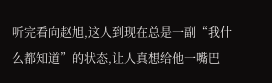听完看向赵旭,这人到现在总是一副“我什么都知道”的状态,让人真想给他一嘴巴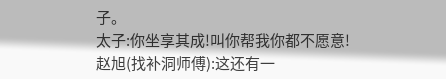子。
太子:你坐享其成!叫你帮我你都不愿意!
赵旭(找补洞师傅):这还有一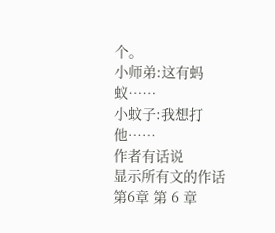个。
小师弟:这有蚂蚁……
小蚊子:我想打他……
作者有话说
显示所有文的作话
第6章 第 6 章